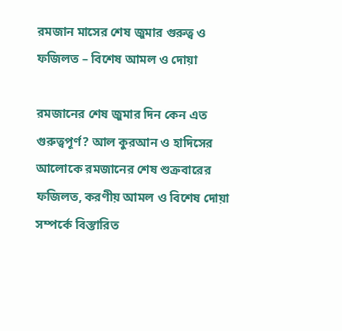রমজান মাসের শেষ জুমার গুরুত্ব ও ফজিলত – বিশেষ আমল ও দোয়া

রমজানের শেষ জুমার দিন কেন এত গুরুত্বপূর্ণ? আল কুরআন ও হাদিসের আলোকে রমজানের শেষ শুক্রবারের ফজিলত, করণীয় আমল ও বিশেষ দোয়া সম্পর্কে বিস্তারিত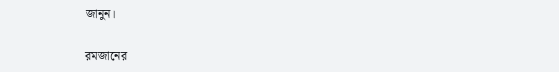জানুন।

রমজানের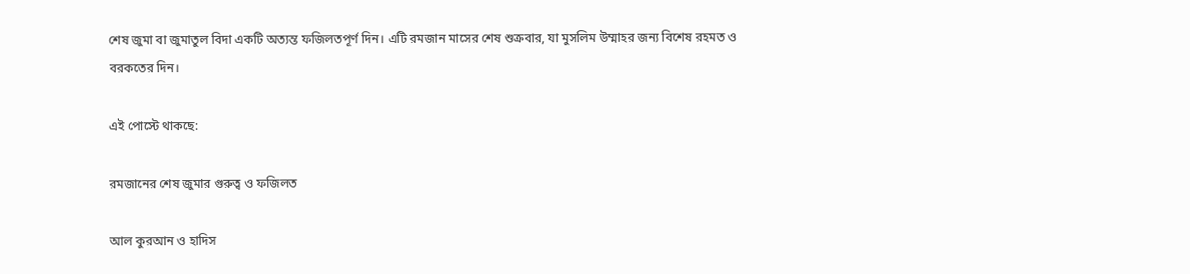শেষ জুমা বা জুমাতুল বিদা একটি অত্যন্ত ফজিলতপূর্ণ দিন। এটি রমজান মাসের শেষ শুক্রবার, যা মুসলিম উম্মাহর জন্য বিশেষ রহমত ও বরকতের দিন।

এই পোস্টে থাকছে:

রমজানের শেষ জুমার গুরুত্ব ও ফজিলত

আল কুরআন ও হাদিস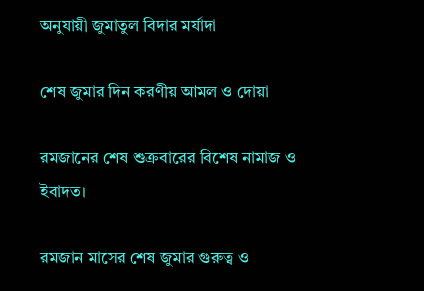অনুযায়ী জুমাতুল বিদার মর্যাদা

শেষ জুমার দিন করণীয় আমল ও দোয়া

রমজানের শেষ শুক্রবারের বিশেষ নামাজ ও ইবাদত।

রমজান মাসের শেষ জুমার গুরুত্ব ও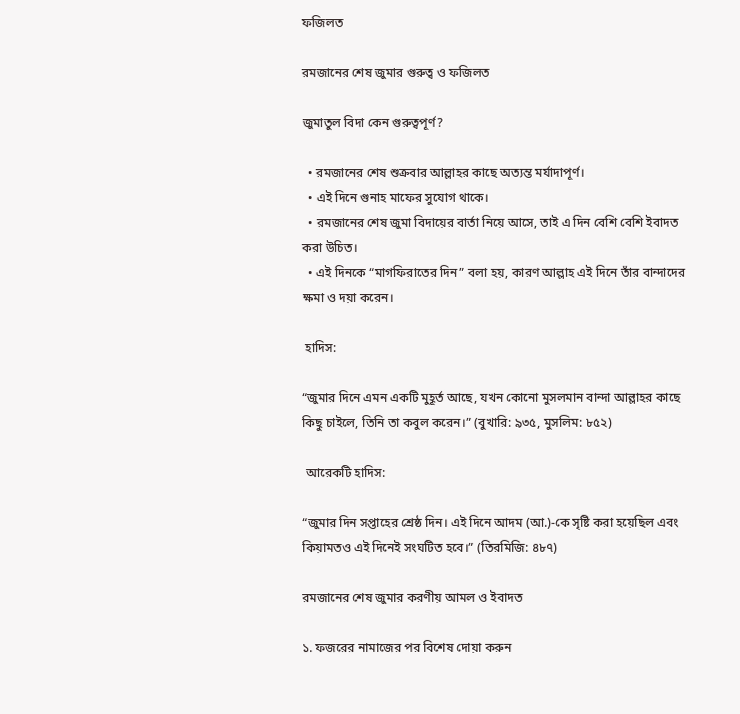ফজিলত

রমজানের শেষ জুমার গুরুত্ব ও ফজিলত

জুমাতুল বিদা কেন গুরুত্বপূর্ণ?

  • রমজানের শেষ শুক্রবার আল্লাহর কাছে অত্যন্ত মর্যাদাপূর্ণ।
  • এই দিনে গুনাহ মাফের সুযোগ থাকে।
  • রমজানের শেষ জুমা বিদায়ের বার্তা নিয়ে আসে, তাই এ দিন বেশি বেশি ইবাদত করা উচিত।
  • এই দিনকে “মাগফিরাতের দিন” বলা হয়, কারণ আল্লাহ এই দিনে তাঁর বান্দাদের ক্ষমা ও দয়া করেন।

 হাদিস:

“জুমার দিনে এমন একটি মুহূর্ত আছে, যখন কোনো মুসলমান বান্দা আল্লাহর কাছে কিছু চাইলে, তিনি তা কবুল করেন।” (বুখারি: ৯৩৫, মুসলিম: ৮৫২)

 আরেকটি হাদিস:

“জুমার দিন সপ্তাহের শ্রেষ্ঠ দিন। এই দিনে আদম (আ.)-কে সৃষ্টি করা হয়েছিল এবং কিয়ামতও এই দিনেই সংঘটিত হবে।” (তিরমিজি: ৪৮৭)

রমজানের শেষ জুমার করণীয় আমল ও ইবাদত

১. ফজরের নামাজের পর বিশেষ দোয়া করুন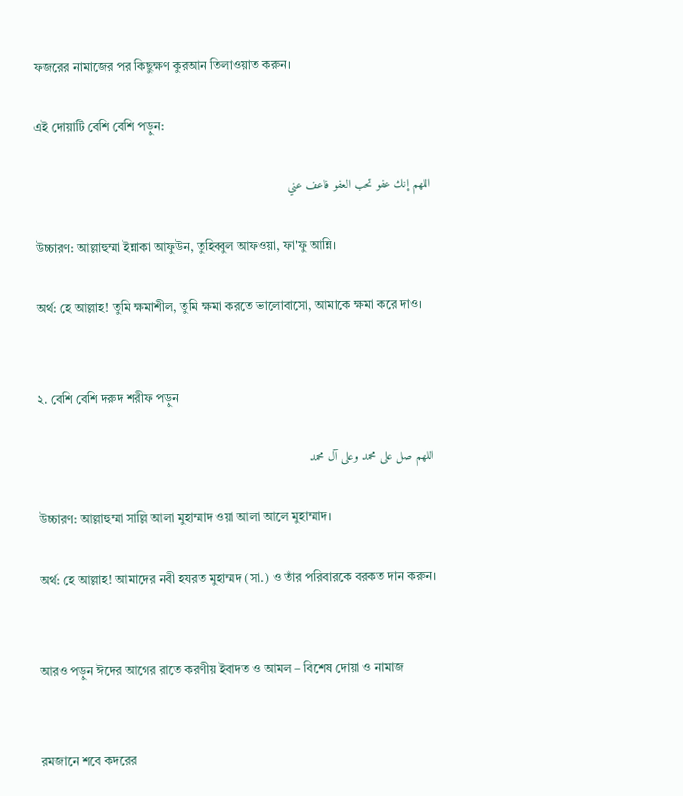ফজরের নামাজের পর কিছুক্ষণ কুরআন তিলাওয়াত করুন।

এই দোয়াটি বেশি বেশি পড়ুন:

اللهم إنك عفو تحب العفو فاعف عني

উচ্চারণ: আল্লাহুম্মা ইন্নাকা আফুউন, তুহিব্বুল আফওয়া, ফা'ফু আন্নি।

অর্থ: হে আল্লাহ! তুমি ক্ষমাশীল, তুমি ক্ষমা করতে ভালোবাসো, আমাকে ক্ষমা করে দাও।


২. বেশি বেশি দরুদ শরীফ পড়ুন

اللهم صل على محمد وعلى آل محمد

উচ্চারণ: আল্লাহুম্মা সাল্লি আলা মুহাম্মাদ ওয়া আলা আলে মুহাম্মাদ।

অর্থ: হে আল্লাহ! আমাদের নবী হযরত মুহাম্মদ (সা.) ও তাঁর পরিবারকে বরকত দান করুন।


আরও পড়ুন ঈদের আগের রাতে করণীয় ইবাদত ও আমল – বিশেষ দোয়া ও নামাজ


রমজানে শবে কদরের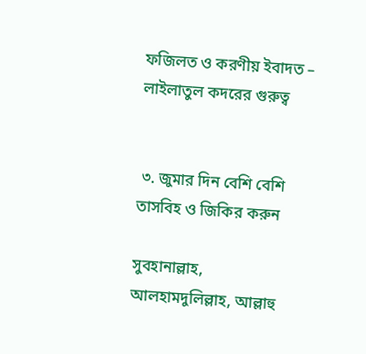ফজিলত ও করণীয় ইবাদত – লাইলাতুল কদরের গুরুত্ব


 ৩. জুমার দিন বেশি বেশি তাসবিহ ও জিকির করুন

সুবহানাল্লাহ, আলহামদুলিল্লাহ, আল্লাহু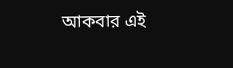আকবার এই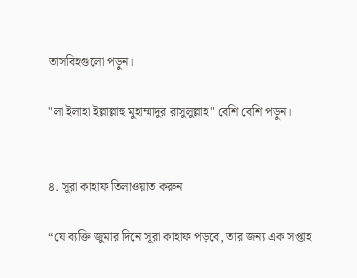তাসবিহগুলো পড়ুন।

"লা ইলাহা ইল্লাল্লাহু মুহাম্মাদুর রাসুলুল্লাহ" বেশি বেশি পড়ুন।


৪. সূরা কাহাফ তিলাওয়াত করুন

“যে ব্যক্তি জুমার দিনে সূরা কাহাফ পড়বে, তার জন্য এক সপ্তাহ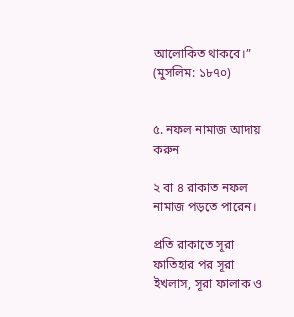আলোকিত থাকবে।” (মুসলিম: ১৮৭০)


৫. নফল নামাজ আদায় করুন

২ বা ৪ রাকাত নফল নামাজ পড়তে পারেন।

প্রতি রাকাতে সূরা ফাতিহার পর সূরা ইখলাস, সূরা ফালাক ও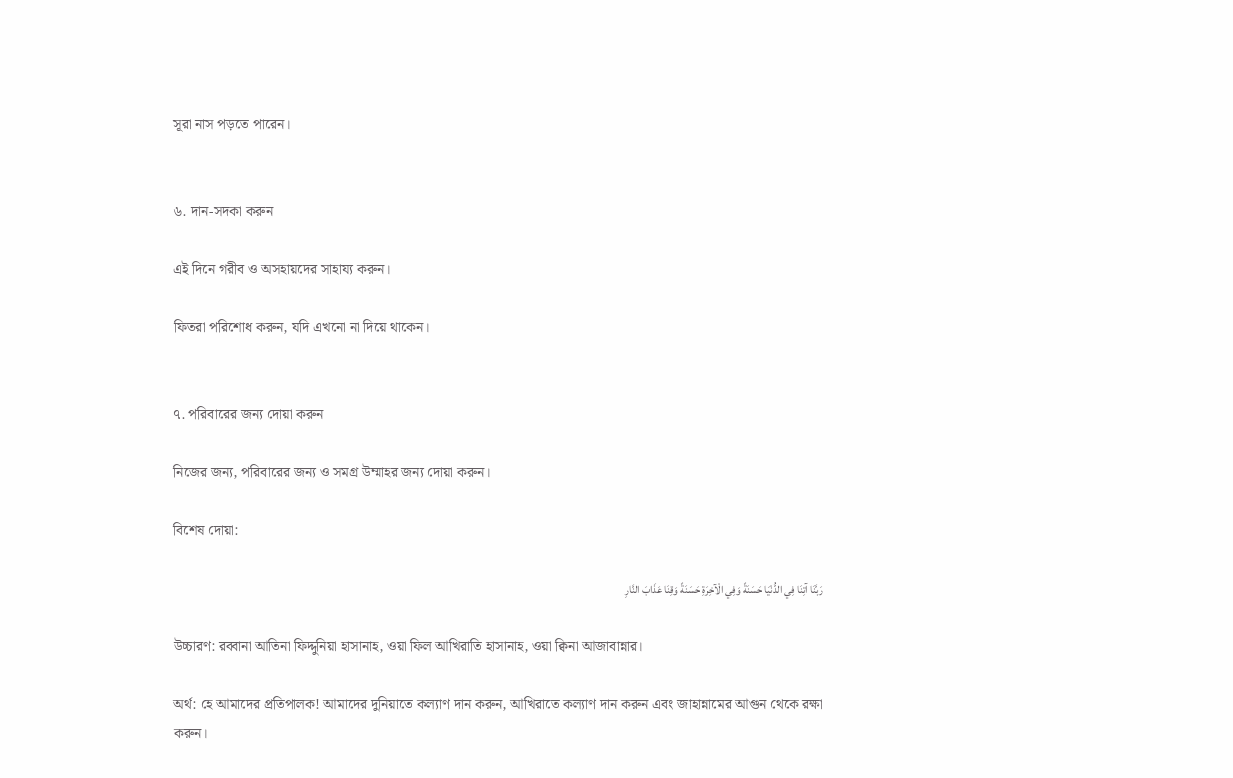সূরা নাস পড়তে পারেন।


৬. দান-সদকা করুন

এই দিনে গরীব ও অসহায়দের সাহায্য করুন।

ফিতরা পরিশোধ করুন, যদি এখনো না দিয়ে থাকেন।


৭. পরিবারের জন্য দোয়া করুন

নিজের জন্য, পরিবারের জন্য ও সমগ্র উম্মাহর জন্য দোয়া করুন।

বিশেষ দোয়া:

رَبَّنَا آتِنَا فِي الدُّنْيَا حَسَنَةً وَفِي الْآخِرَةِ حَسَنَةً وَقِنَا عَذَابَ النَّارِ

উচ্চারণ: রব্বানা আতিনা ফিদ্দুনিয়া হাসানাহ, ওয়া ফিল আখিরাতি হাসানাহ, ওয়া ক্বিনা আজাবান্নার।

অর্থ: হে আমাদের প্রতিপালক! আমাদের দুনিয়াতে কল্যাণ দান করুন, আখিরাতে কল্যাণ দান করুন এবং জাহান্নামের আগুন থেকে রক্ষা করুন।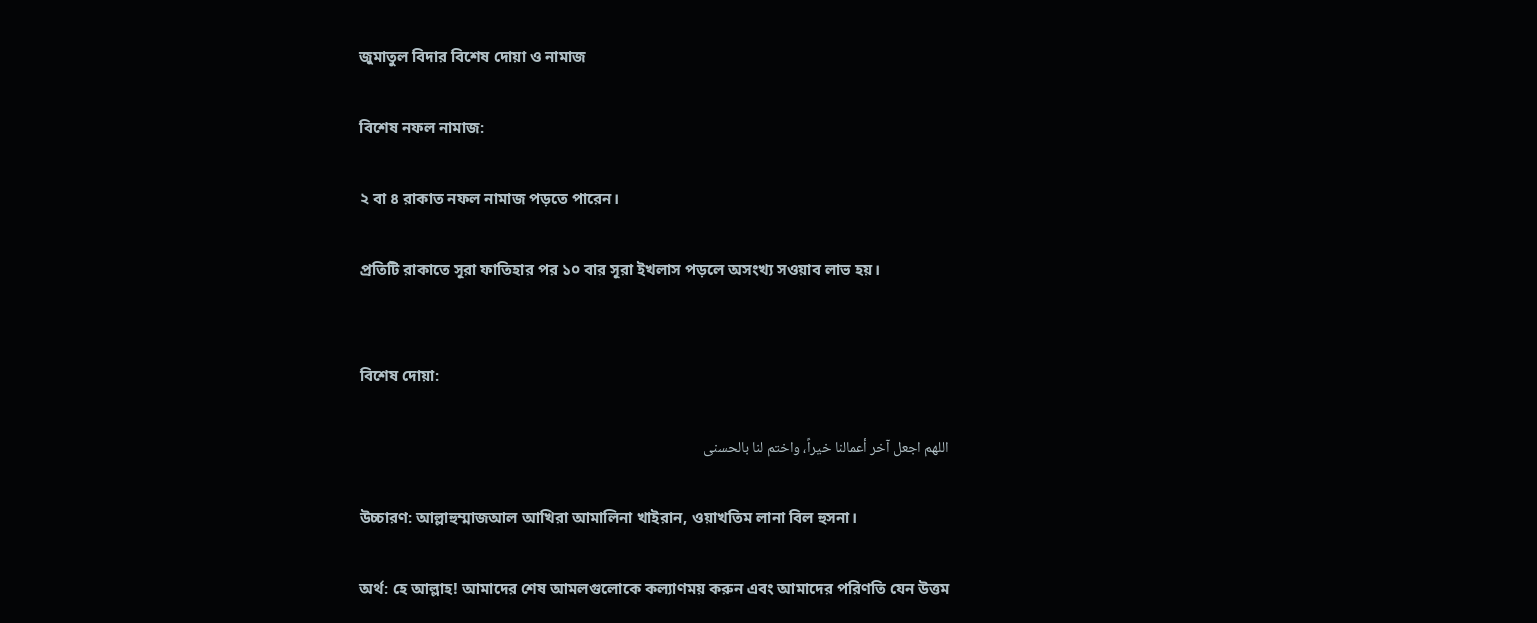জুমাতুল বিদার বিশেষ দোয়া ও নামাজ

বিশেষ নফল নামাজ:

২ বা ৪ রাকাত নফল নামাজ পড়তে পারেন।

প্রতিটি রাকাতে সূরা ফাতিহার পর ১০ বার সূরা ইখলাস পড়লে অসংখ্য সওয়াব লাভ হয়।


বিশেষ দোয়া:

اللهم اجعل آخر أعمالنا خيراً، واختم لنا بالحسنى

উচ্চারণ: আল্লাহুম্মাজআল আখিরা আমালিনা খাইরান, ওয়াখতিম লানা বিল হুসনা।

অর্থ: হে আল্লাহ! আমাদের শেষ আমলগুলোকে কল্যাণময় করুন এবং আমাদের পরিণতি যেন উত্তম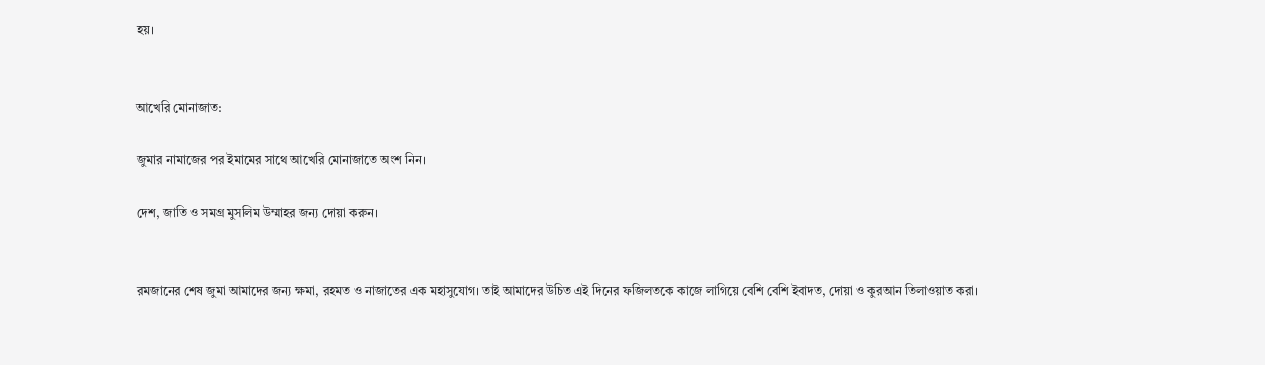হয়।


আখেরি মোনাজাত:

জুমার নামাজের পর ইমামের সাথে আখেরি মোনাজাতে অংশ নিন।

দেশ, জাতি ও সমগ্র মুসলিম উম্মাহর জন্য দোয়া করুন।


রমজানের শেষ জুমা আমাদের জন্য ক্ষমা, রহমত ও নাজাতের এক মহাসুযোগ। তাই আমাদের উচিত এই দিনের ফজিলতকে কাজে লাগিয়ে বেশি বেশি ইবাদত, দোয়া ও কুরআন তিলাওয়াত করা।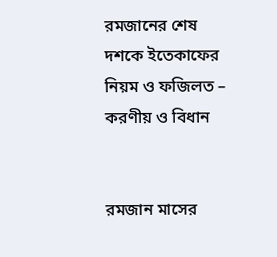রমজানের শেষ দশকে ইতেকাফের নিয়ম ও ফজিলত – করণীয় ও বিধান


রমজান মাসের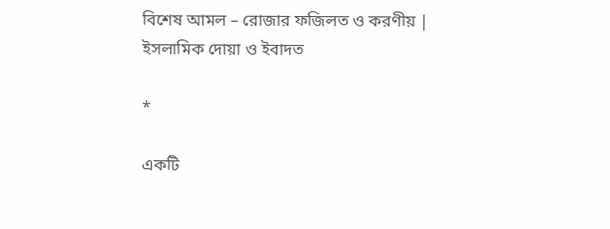বিশেষ আমল – রোজার ফজিলত ও করণীয় | ইসলামিক দোয়া ও ইবাদত

*

একটি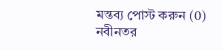মন্তব্য পোস্ট করুন (0)
নবীনতর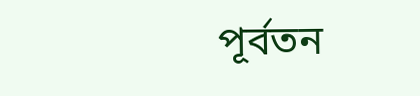পূর্বতন